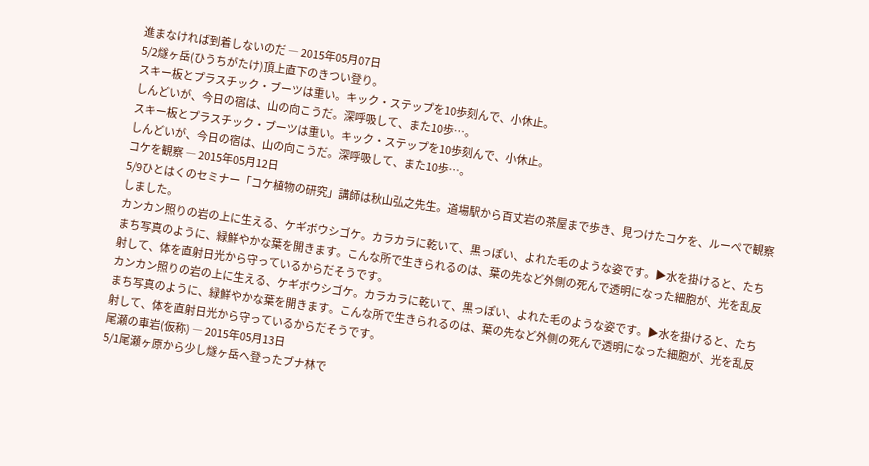進まなければ到着しないのだ ― 2015年05月07日
5/2燧ヶ岳(ひうちがたけ)頂上直下のきつい登り。
スキー板とプラスチック・ブーツは重い。キック・ステップを10歩刻んで、小休止。
しんどいが、今日の宿は、山の向こうだ。深呼吸して、また10歩…。
スキー板とプラスチック・ブーツは重い。キック・ステップを10歩刻んで、小休止。
しんどいが、今日の宿は、山の向こうだ。深呼吸して、また10歩…。
コケを観察 ― 2015年05月12日
5/9ひとはくのセミナー「コケ植物の研究」講師は秋山弘之先生。道場駅から百丈岩の茶屋まで歩き、見つけたコケを、ルーペで観察しました。
カンカン照りの岩の上に生える、ケギボウシゴケ。カラカラに乾いて、黒っぽい、よれた毛のような姿です。▶水を掛けると、たちまち写真のように、緑鮮やかな葉を開きます。こんな所で生きられるのは、葉の先など外側の死んで透明になった細胞が、光を乱反射して、体を直射日光から守っているからだそうです。
カンカン照りの岩の上に生える、ケギボウシゴケ。カラカラに乾いて、黒っぽい、よれた毛のような姿です。▶水を掛けると、たちまち写真のように、緑鮮やかな葉を開きます。こんな所で生きられるのは、葉の先など外側の死んで透明になった細胞が、光を乱反射して、体を直射日光から守っているからだそうです。
尾瀬の車岩(仮称) ― 2015年05月13日
5/1尾瀬ヶ原から少し燧ヶ岳へ登ったブナ林で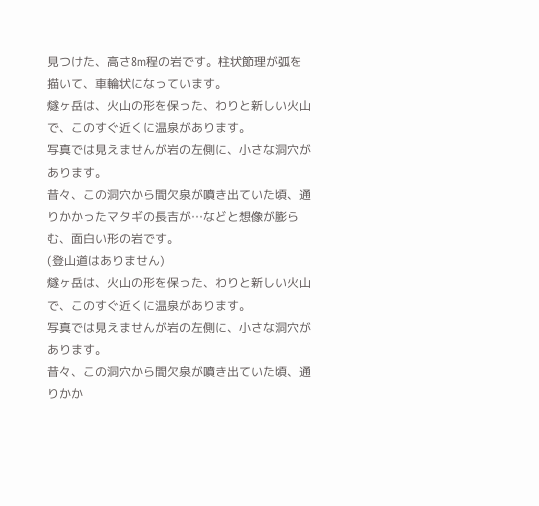見つけた、高さ8m程の岩です。柱状節理が弧を描いて、車輪状になっています。
燧ヶ岳は、火山の形を保った、わりと新しい火山で、このすぐ近くに温泉があります。
写真では見えませんが岩の左側に、小さな洞穴があります。
昔々、この洞穴から間欠泉が噴き出ていた頃、通りかかったマタギの長吉が…などと想像が膨らむ、面白い形の岩です。
(登山道はありません)
燧ヶ岳は、火山の形を保った、わりと新しい火山で、このすぐ近くに温泉があります。
写真では見えませんが岩の左側に、小さな洞穴があります。
昔々、この洞穴から間欠泉が噴き出ていた頃、通りかか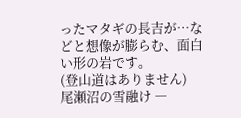ったマタギの長吉が…などと想像が膨らむ、面白い形の岩です。
(登山道はありません)
尾瀬沼の雪融け ―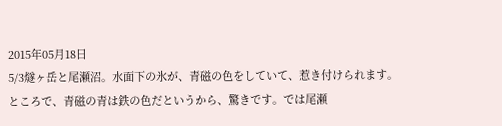2015年05月18日
5/3燧ヶ岳と尾瀬沼。水面下の氷が、青磁の色をしていて、惹き付けられます。
ところで、青磁の青は鉄の色だというから、驚きです。では尾瀬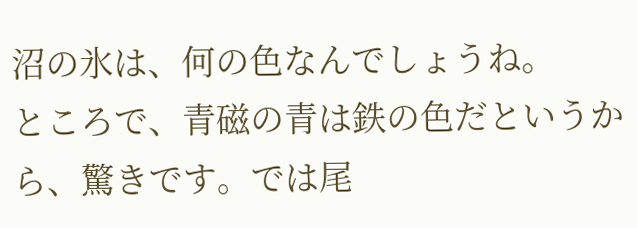沼の氷は、何の色なんでしょうね。
ところで、青磁の青は鉄の色だというから、驚きです。では尾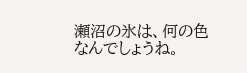瀬沼の氷は、何の色なんでしょうね。